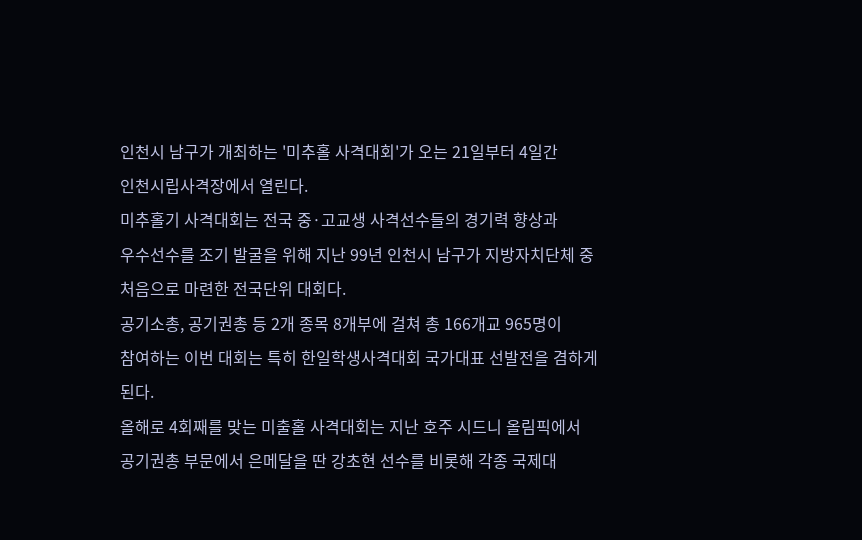인천시 남구가 개최하는 '미추홀 사격대회'가 오는 21일부터 4일간
인천시립사격장에서 열린다.
미추홀기 사격대회는 전국 중·고교생 사격선수들의 경기력 향상과
우수선수를 조기 발굴을 위해 지난 99년 인천시 남구가 지방자치단체 중
처음으로 마련한 전국단위 대회다.
공기소총, 공기권총 등 2개 종목 8개부에 걸쳐 총 166개교 965명이
참여하는 이번 대회는 특히 한일학생사격대회 국가대표 선발전을 겸하게
된다.
올해로 4회째를 맞는 미출홀 사격대회는 지난 호주 시드니 올림픽에서
공기권총 부문에서 은메달을 딴 강초현 선수를 비롯해 각종 국제대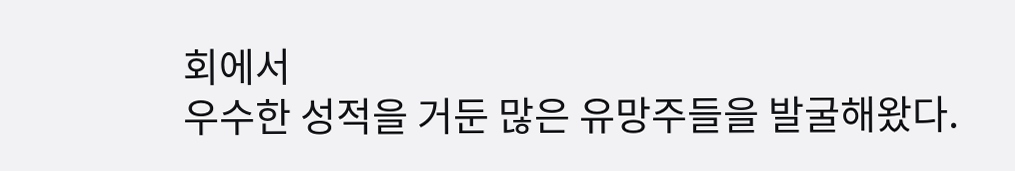회에서
우수한 성적을 거둔 많은 유망주들을 발굴해왔다.